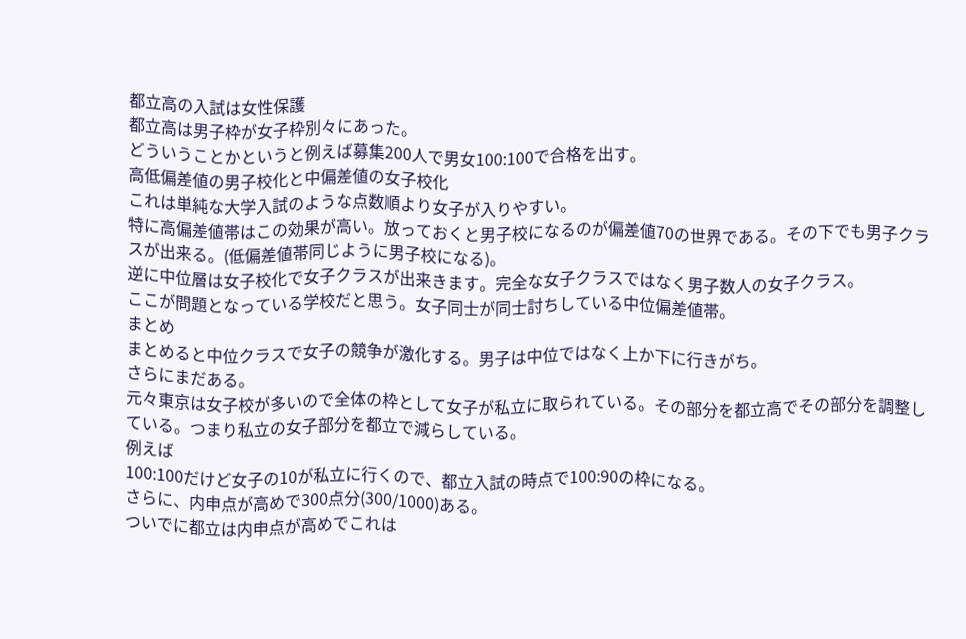都立高の入試は女性保護
都立高は男子枠が女子枠別々にあった。
どういうことかというと例えば募集200人で男女100:100で合格を出す。
高低偏差値の男子校化と中偏差値の女子校化
これは単純な大学入試のような点数順より女子が入りやすい。
特に高偏差値帯はこの効果が高い。放っておくと男子校になるのが偏差値70の世界である。その下でも男子クラスが出来る。(低偏差値帯同じように男子校になる)。
逆に中位層は女子校化で女子クラスが出来きます。完全な女子クラスではなく男子数人の女子クラス。
ここが問題となっている学校だと思う。女子同士が同士討ちしている中位偏差値帯。
まとめ
まとめると中位クラスで女子の競争が激化する。男子は中位ではなく上か下に行きがち。
さらにまだある。
元々東京は女子校が多いので全体の枠として女子が私立に取られている。その部分を都立高でその部分を調整している。つまり私立の女子部分を都立で減らしている。
例えば
100:100だけど女子の10が私立に行くので、都立入試の時点で100:90の枠になる。
さらに、内申点が高めで300点分(300/1000)ある。
ついでに都立は内申点が高めでこれは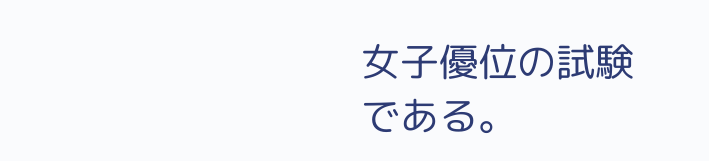女子優位の試験である。